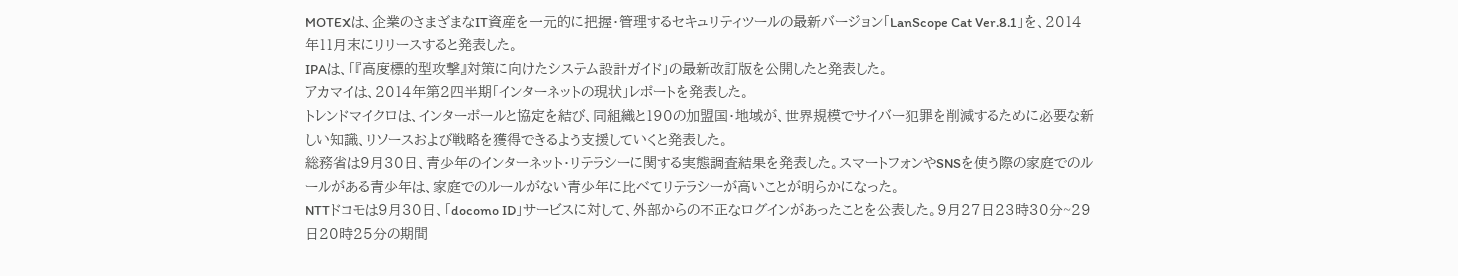MOTEXは、企業のさまざまなIT資産を一元的に把握・管理するセキュリティツールの最新バージョン「LanScope Cat Ver.8.1」を、2014年11月末にリリースすると発表した。
IPAは、「『高度標的型攻撃』対策に向けたシステム設計ガイド」の最新改訂版を公開したと発表した。
アカマイは、2014年第2四半期「インターネットの現状」レポートを発表した。
トレンドマイクロは、インターポールと協定を結び、同組織と190の加盟国・地域が、世界規模でサイバー犯罪を削減するために必要な新しい知識、リソースおよび戦略を獲得できるよう支援していくと発表した。
総務省は9月30日、青少年のインターネット・リテラシーに関する実態調査結果を発表した。スマートフォンやSNSを使う際の家庭でのルールがある青少年は、家庭でのルールがない青少年に比べてリテラシーが高いことが明らかになった。
NTTドコモは9月30日、「docomo ID」サービスに対して、外部からの不正なログインがあったことを公表した。9月27日23時30分~29日20時25分の期間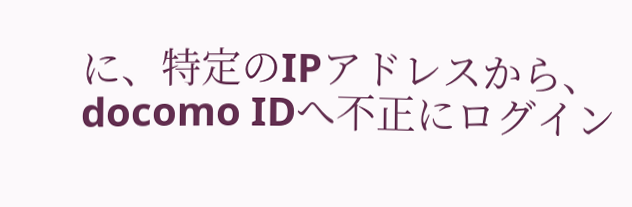に、特定のIPアドレスから、docomo IDへ不正にログイン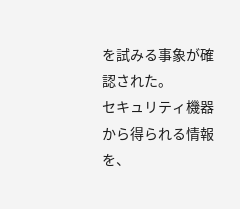を試みる事象が確認された。
セキュリティ機器から得られる情報を、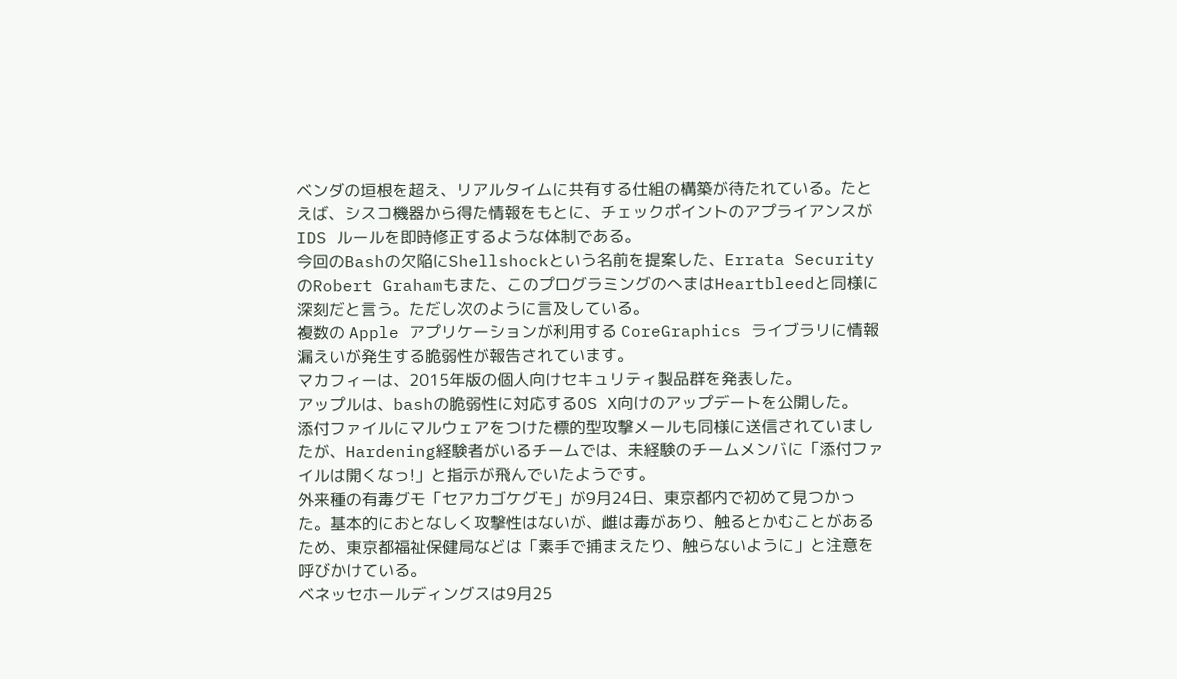ベンダの垣根を超え、リアルタイムに共有する仕組の構築が待たれている。たとえば、シスコ機器から得た情報をもとに、チェックポイントのアプライアンスが IDS ルールを即時修正するような体制である。
今回のBashの欠陥にShellshockという名前を提案した、Errata SecurityのRobert Grahamもまた、このプログラミングのへまはHeartbleedと同様に深刻だと言う。ただし次のように言及している。
複数の Apple アプリケーションが利用する CoreGraphics ライブラリに情報漏えいが発生する脆弱性が報告されています。
マカフィーは、2015年版の個人向けセキュリティ製品群を発表した。
アップルは、bashの脆弱性に対応するOS X向けのアップデートを公開した。
添付ファイルにマルウェアをつけた標的型攻撃メールも同様に送信されていましたが、Hardening経験者がいるチームでは、未経験のチームメンバに「添付ファイルは開くなっ!」と指示が飛んでいたようです。
外来種の有毒グモ「セアカゴケグモ」が9月24日、東京都内で初めて見つかった。基本的におとなしく攻撃性はないが、雌は毒があり、触るとかむことがあるため、東京都福祉保健局などは「素手で捕まえたり、触らないように」と注意を呼びかけている。
ベネッセホールディングスは9月25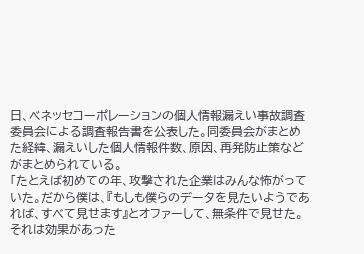日、ベネッセコーポレーションの個人情報漏えい事故調査委員会による調査報告書を公表した。同委員会がまとめた経緯、漏えいした個人情報件数、原因、再発防止策などがまとめられている。
「たとえば初めての年、攻撃された企業はみんな怖がっていた。だから僕は、『もしも僕らのデータを見たいようであれば、すべて見せます』とオファーして、無条件で見せた。それは効果があった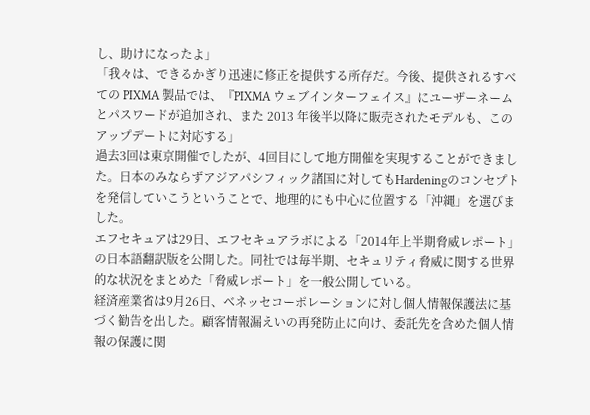し、助けになったよ」
「我々は、できるかぎり迅速に修正を提供する所存だ。今後、提供されるすべての PIXMA 製品では、『PIXMA ウェブインターフェイス』にユーザーネームとパスワードが追加され、また 2013 年後半以降に販売されたモデルも、このアップデートに対応する」
過去3回は東京開催でしたが、4回目にして地方開催を実現することができました。日本のみならずアジアパシフィック諸国に対してもHardeningのコンセプトを発信していこうということで、地理的にも中心に位置する「沖縄」を選びました。
エフセキュアは29日、エフセキュアラボによる「2014年上半期脅威レポート」の日本語翻訳版を公開した。同社では毎半期、セキュリティ脅威に関する世界的な状況をまとめた「脅威レポート」を一般公開している。
経済産業省は9月26日、ベネッセコーポレーションに対し個人情報保護法に基づく勧告を出した。顧客情報漏えいの再発防止に向け、委託先を含めた個人情報の保護に関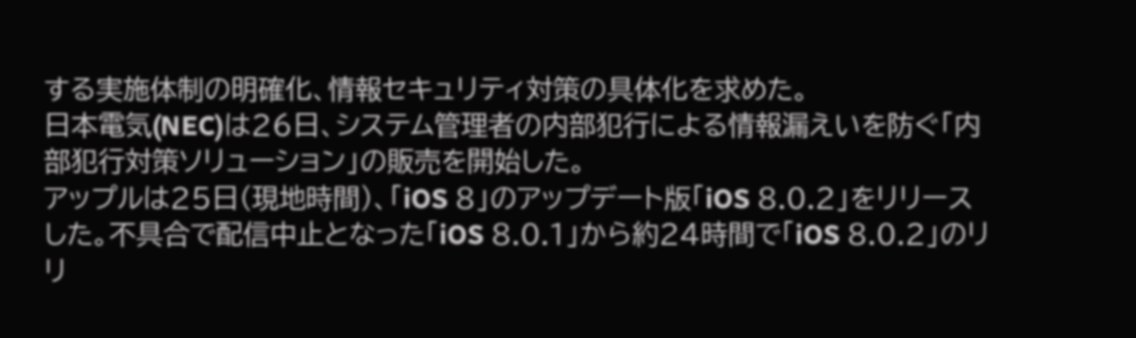する実施体制の明確化、情報セキュリティ対策の具体化を求めた。
日本電気(NEC)は26日、システム管理者の内部犯行による情報漏えいを防ぐ「内部犯行対策ソリューション」の販売を開始した。
アップルは25日(現地時間)、「iOS 8」のアップデート版「iOS 8.0.2」をリリースした。不具合で配信中止となった「iOS 8.0.1」から約24時間で「iOS 8.0.2」のリリ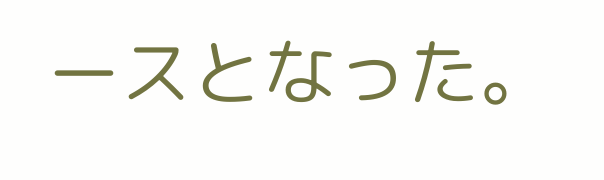ースとなった。